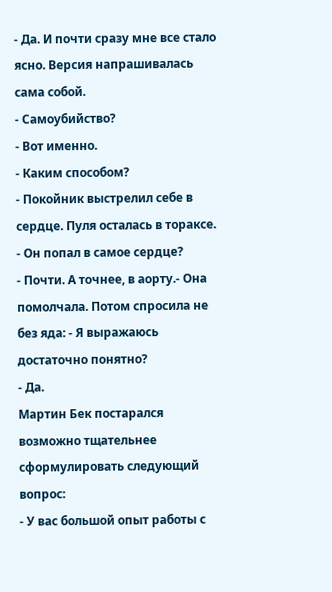- Да. И почти сразу мне все стало ясно. Версия напрашивалась сама собой.
- Самоубийство?
- Вот именно.
- Каким способом?
- Покойник выстрелил себе в сердце. Пуля осталась в тораксе.
- Он попал в самое сердце?
- Почти. А точнее, в аорту.- Она помолчала. Потом спросила не без яда: - Я выражаюсь достаточно понятно?
- Да.
Мартин Бек постарался возможно тщательнее сформулировать следующий вопрос:
- У вас большой опыт работы с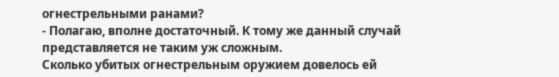огнестрельными ранами?
- Полагаю, вполне достаточный. К тому же данный случай представляется не таким уж сложным.
Сколько убитых огнестрельным оружием довелось ей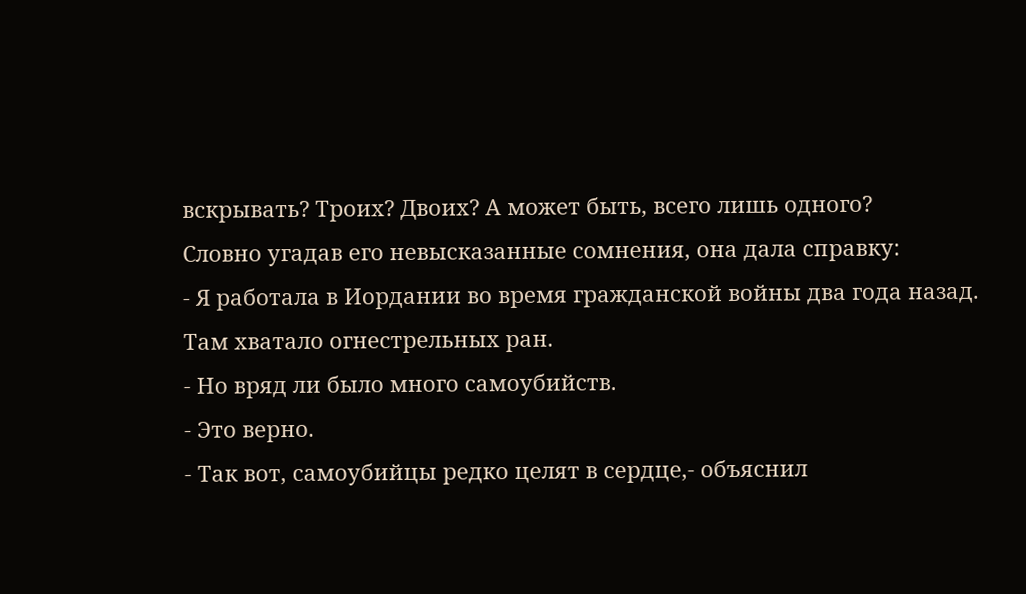вскрывать? Троих? Двоих? А может быть, всего лишь одного?
Словно угадав его невысказанные сомнения, она дала справку:
- Я работала в Иордании во время гражданской войны два года назад. Там хватало огнестрельных ран.
- Но вряд ли было много самоубийств.
- Это верно.
- Так вот, самоубийцы редко целят в сердце,- объяснил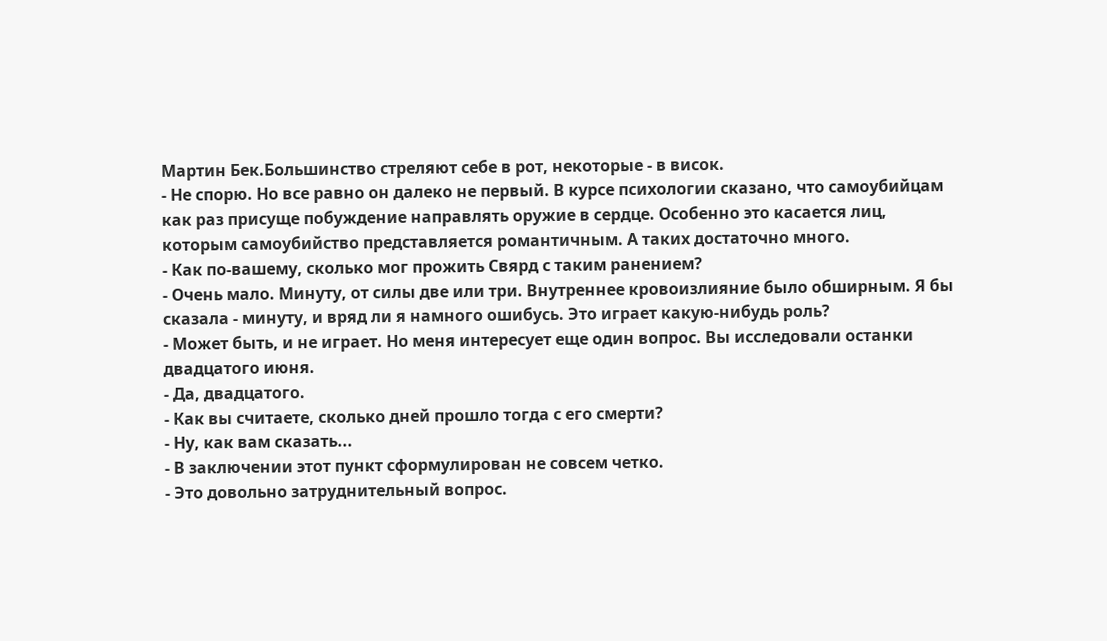Мартин Бек.Большинство стреляют себе в рот, некоторые - в висок.
- Не спорю. Но все равно он далеко не первый. В курсе психологии сказано, что самоубийцам как раз присуще побуждение направлять оружие в сердце. Особенно это касается лиц, которым самоубийство представляется романтичным. А таких достаточно много.
- Как по-вашему, сколько мог прожить Свярд с таким ранением?
- Очень мало. Минуту, от силы две или три. Внутреннее кровоизлияние было обширным. Я бы сказала - минуту, и вряд ли я намного ошибусь. Это играет какую-нибудь роль?
- Может быть, и не играет. Но меня интересует еще один вопрос. Вы исследовали останки двадцатого июня.
- Да, двадцатого.
- Как вы считаете, сколько дней прошло тогда с его смерти?
- Ну, как вам сказать...
- В заключении этот пункт сформулирован не совсем четко.
- Это довольно затруднительный вопрос.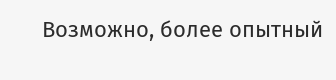Возможно, более опытный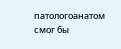патологоанатом смог бы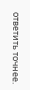ответить точнее.